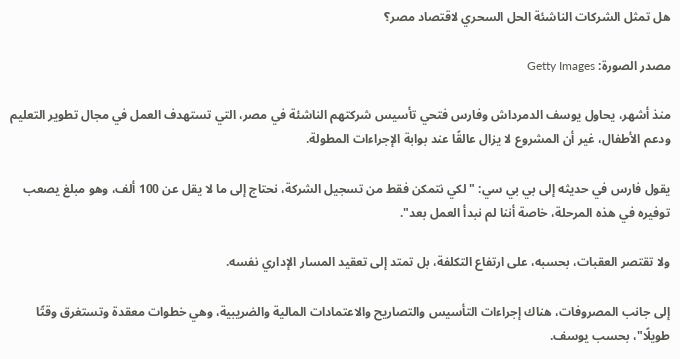هل تمثل الشركات الناشئة الحل السحري لاقتصاد مصر؟

مصدر الصورة: Getty Images

منذ أشهر، يحاول يوسف الدمرداش وفارس فتحي تأسيس شركتهم الناشئة في مصر، التي تستهدف العمل في مجال تطوير التعليم ودعم الأطفال، غير أن المشروع لا يزال عالقًا عند بوابة الإجراءات المطولة.

يقول فارس في حديثه إلى بي بي سي: "لكي نتمكن فقط من تسجيل الشركة، نحتاج إلى ما لا يقل عن 100 ألف، وهو مبلغ يصعب توفيره في هذه المرحلة، خاصة أننا لم نبدأ العمل بعد".

ولا تقتصر العقبات، بحسبه، على ارتفاع التكلفة، بل تمتد إلى تعقيد المسار الإداري نفسه.

إلى جانب المصروفات، هناك إجراءات التأسيس والتصاريح والاعتمادات المالية والضريبية، وهي خطوات معقدة وتستغرق وقتًا طويلًا"، بحسب يوسف.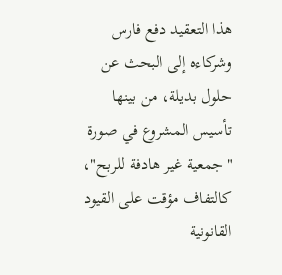هذا التعقيد دفع فارس وشركاءه إلى البحث عن حلول بديلة، من بينها تأسيس المشروع في صورة "جمعية غير هادفة للربح"، كالتفاف مؤقت على القيود القانونية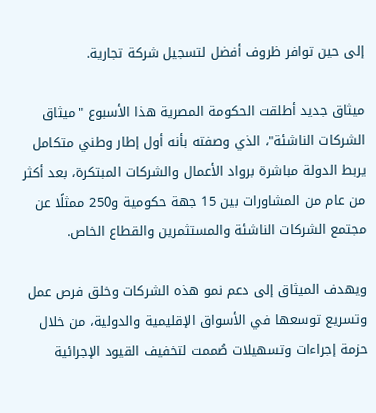إلى حين توافر ظروف أفضل لتسجيل شركة تجارية.

ميثاق جديد أطلقت الحكومة المصرية هذا الأسبوع "ميثاق الشركات الناشئة"، الذي وصفته بأنه أول إطار وطني متكامل يربط الدولة مباشرة برواد الأعمال والشركات المبتكرة، بعد أكثر من عام من المشاورات بين 15 جهة حكومية و250 ممثلًا عن مجتمع الشركات الناشئة والمستثمرين والقطاع الخاص.

ويهدف الميثاق إلى دعم نمو هذه الشركات وخلق فرص عمل وتسريع توسعها في الأسواق الإقليمية والدولية، من خلال حزمة إجراءات وتسهيلات صُممت لتخفيف القيود الإجرائية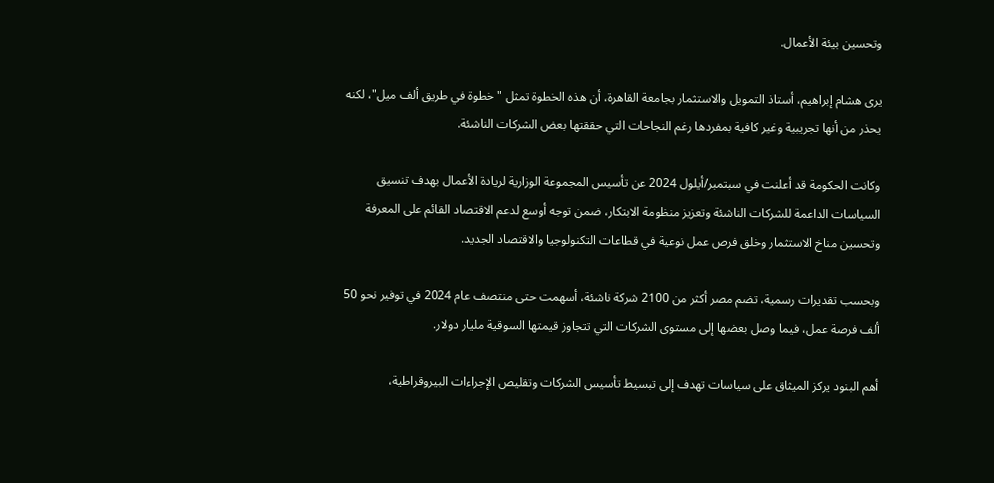وتحسين بيئة الأعمال.

يرى هشام إبراهيم، أستاذ التمويل والاستثمار بجامعة القاهرة، أن هذه الخطوة تمثل "خطوة في طريق ألف ميل"، لكنه يحذر من أنها تجريبية وغير كافية بمفردها رغم النجاحات التي حققتها بعض الشركات الناشئة.

وكانت الحكومة قد أعلنت في سبتمبر/أيلول 2024 عن تأسيس المجموعة الوزارية لريادة الأعمال بهدف تنسيق السياسات الداعمة للشركات الناشئة وتعزيز منظومة الابتكار، ضمن توجه أوسع لدعم الاقتصاد القائم على المعرفة وتحسين مناخ الاستثمار وخلق فرص عمل نوعية في قطاعات التكنولوجيا والاقتصاد الجديد.

وبحسب تقديرات رسمية، تضم مصر أكثر من 2100 شركة ناشئة، أسهمت حتى منتصف عام 2024 في توفير نحو 50 ألف فرصة عمل، فيما وصل بعضها إلى مستوى الشركات التي تتجاوز قيمتها السوقية مليار دولار.

أهم البنود يركز الميثاق على سياسات تهدف إلى تبسيط تأسيس الشركات وتقليص الإجراءات البيروقراطية،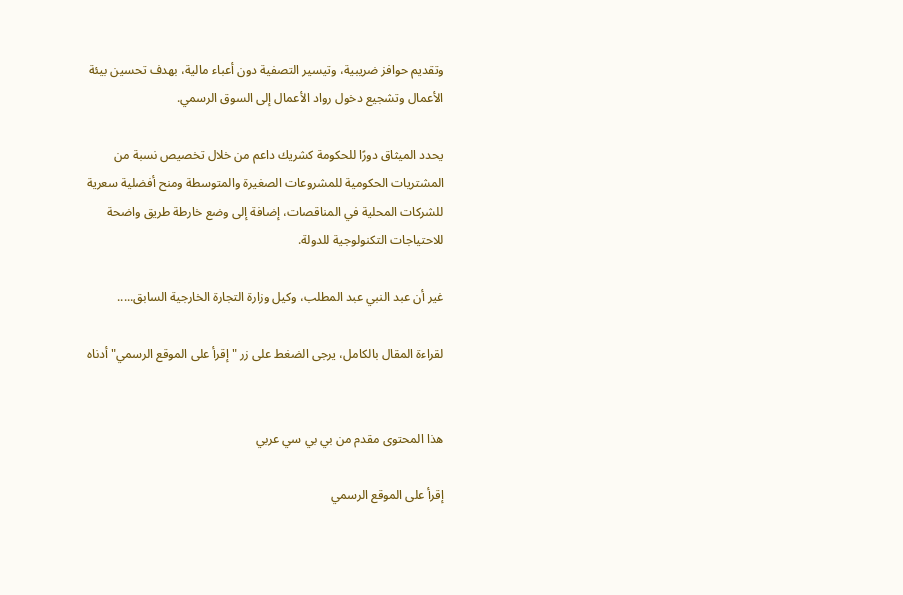وتقديم حوافز ضريبية، وتيسير التصفية دون أعباء مالية، بهدف تحسين بيئة الأعمال وتشجيع دخول رواد الأعمال إلى السوق الرسمي.

يحدد الميثاق دورًا للحكومة كشريك داعم من خلال تخصيص نسبة من المشتريات الحكومية للمشروعات الصغيرة والمتوسطة ومنح أفضلية سعرية للشركات المحلية في المناقصات، إضافة إلى وضع خارطة طريق واضحة للاحتياجات التكنولوجية للدولة.

غير أن عبد النبي عبد المطلب، وكيل وزارة التجارة الخارجية السابق.....

لقراءة المقال بالكامل، يرجى الضغط على زر "إقرأ على الموقع الرسمي" أدناه


هذا المحتوى مقدم من بي بي سي عربي

إقرأ على الموقع الرسمي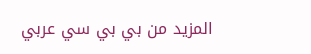المزيد من بي بي سي عربي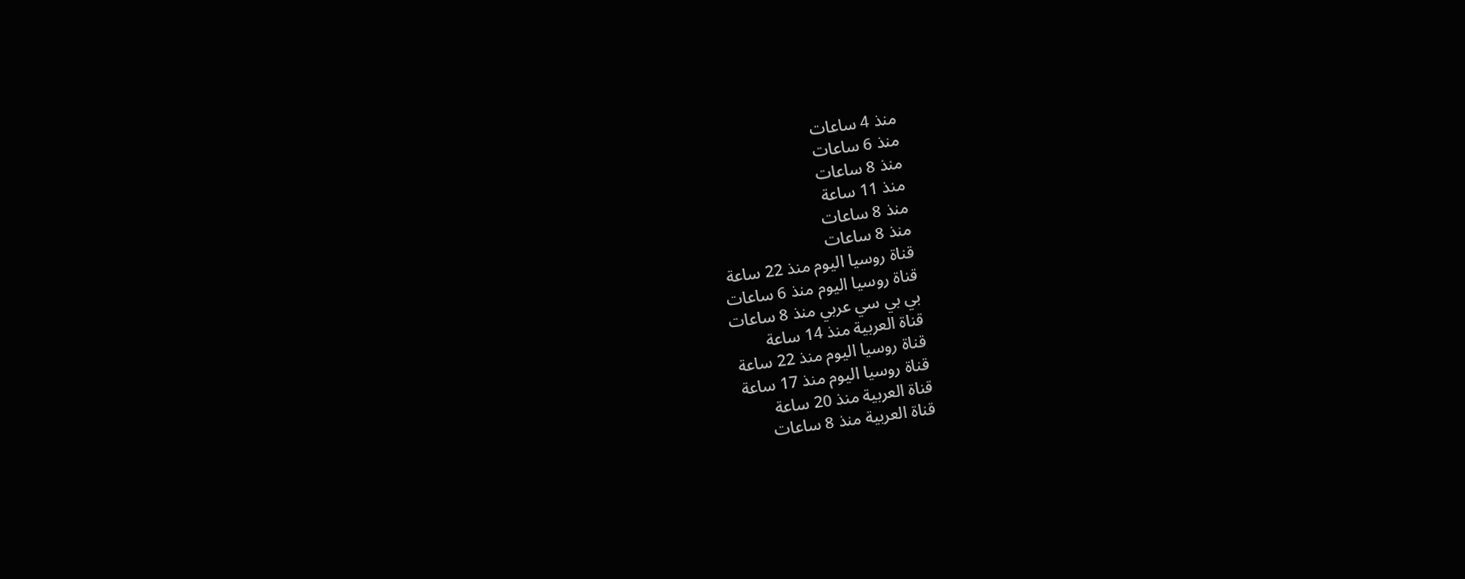منذ 4 ساعات
منذ 6 ساعات
منذ 8 ساعات
منذ 11 ساعة
منذ 8 ساعات
منذ 8 ساعات
قناة روسيا اليوم منذ 22 ساعة
قناة روسيا اليوم منذ 6 ساعات
بي بي سي عربي منذ 8 ساعات
قناة العربية منذ 14 ساعة
قناة روسيا اليوم منذ 22 ساعة
قناة روسيا اليوم منذ 17 ساعة
قناة العربية منذ 20 ساعة
قناة العربية منذ 8 ساعات